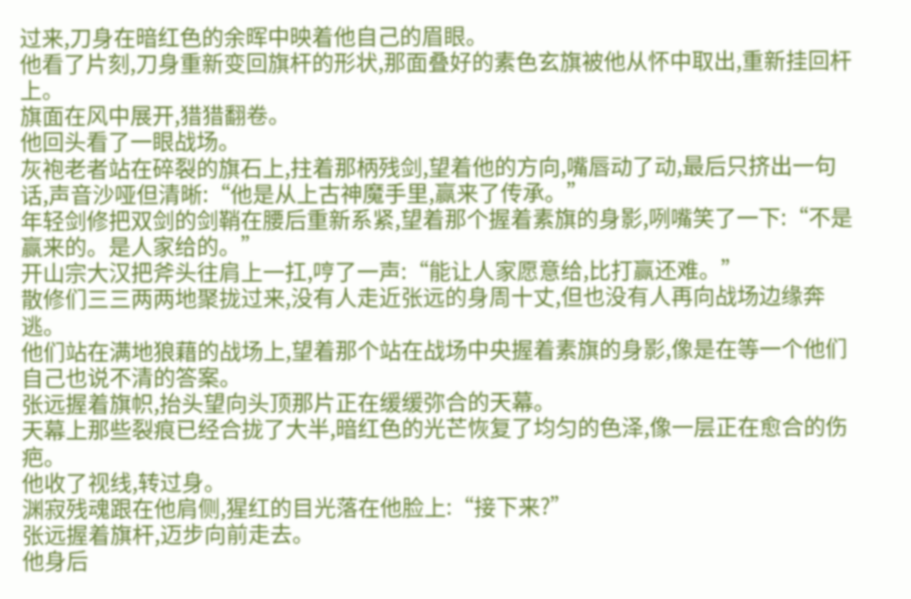过来,刀身在暗红色的余晖中映着他自己的眉眼。
他看了片刻,刀身重新变回旗杆的形状,那面叠好的素色玄旗被他从怀中取出,重新挂回杆上。
旗面在风中展开,猎猎翻卷。
他回头看了一眼战场。
灰袍老者站在碎裂的旗石上,拄着那柄残剑,望着他的方向,嘴唇动了动,最后只挤出一句话,声音沙哑但清晰:“他是从上古神魔手里,赢来了传承。”
年轻剑修把双剑的剑鞘在腰后重新系紧,望着那个握着素旗的身影,咧嘴笑了一下:“不是赢来的。是人家给的。”
开山宗大汉把斧头往肩上一扛,哼了一声:“能让人家愿意给,比打赢还难。”
散修们三三两两地聚拢过来,没有人走近张远的身周十丈,但也没有人再向战场边缘奔逃。
他们站在满地狼藉的战场上,望着那个站在战场中央握着素旗的身影,像是在等一个他们自己也说不清的答案。
张远握着旗帜,抬头望向头顶那片正在缓缓弥合的天幕。
天幕上那些裂痕已经合拢了大半,暗红色的光芒恢复了均匀的色泽,像一层正在愈合的伤疤。
他收了视线,转过身。
渊寂残魂跟在他肩侧,猩红的目光落在他脸上:“接下来?”
张远握着旗杆,迈步向前走去。
他身后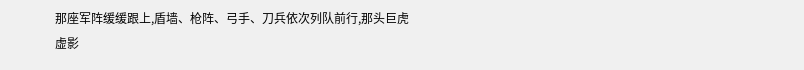那座军阵缓缓跟上,盾墙、枪阵、弓手、刀兵依次列队前行,那头巨虎虚影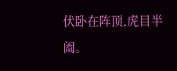伏卧在阵顶,虎目半阖。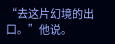“去这片幻境的出口。”他说。